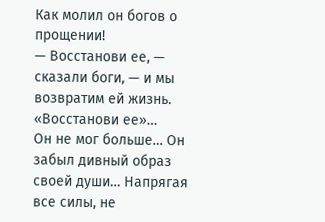Как молил он богов о прощении!
— Восстанови ее, — сказали боги, — и мы возвратим ей жизнь.
«Восстанови ее»…
Он не мог больше… Он забыл дивный образ своей души… Напрягая все силы, не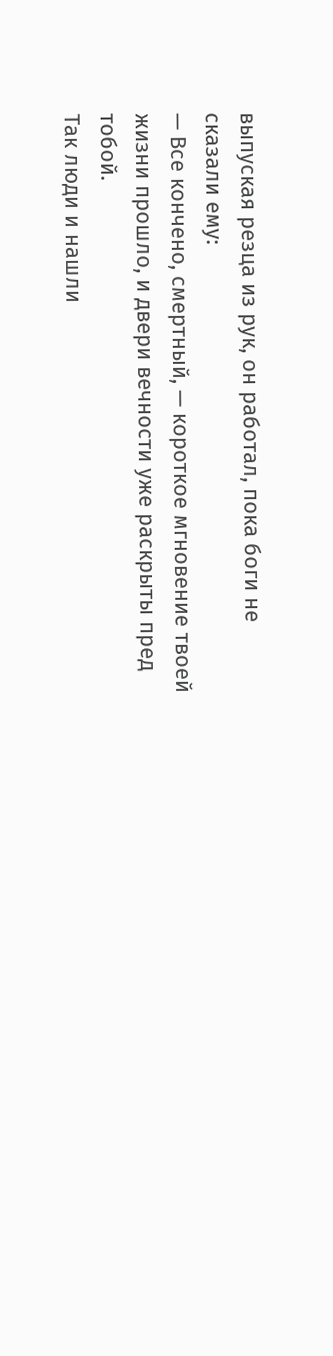выпуская резца из рук, он работал, пока боги не сказали ему:
— Все кончено, смертный, — короткое мгновение твоей жизни прошло, и двери вечности уже раскрыты пред тобой.
Так люди и нашли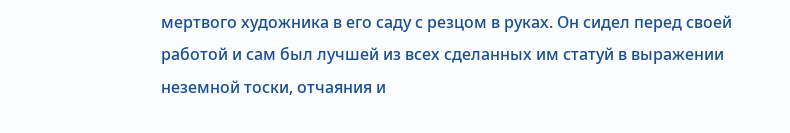мертвого художника в его саду с резцом в руках. Он сидел перед своей работой и сам был лучшей из всех сделанных им статуй в выражении неземной тоски, отчаяния и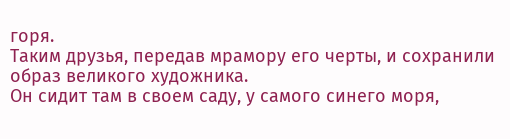горя.
Таким друзья, передав мрамору его черты, и сохранили образ великого художника.
Он сидит там в своем саду, у самого синего моря,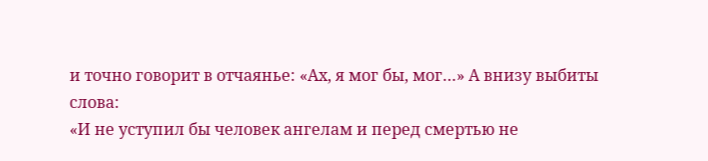и точно говорит в отчаянье: «Ах, я мог бы, мог…» А внизу выбиты слова:
«И не уступил бы человек ангелам и перед смертью не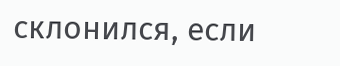склонился, если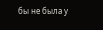бы не была у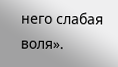него слабая воля».